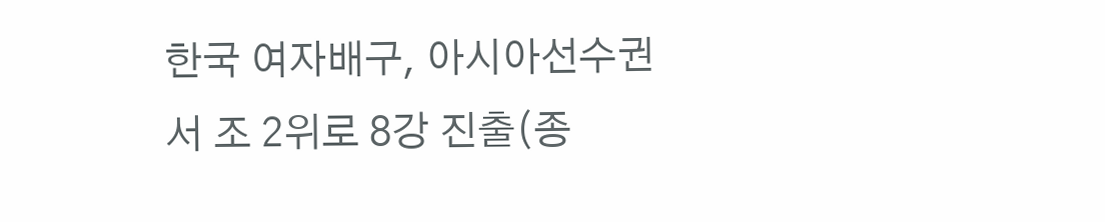한국 여자배구, 아시아선수권서 조 2위로 8강 진출(종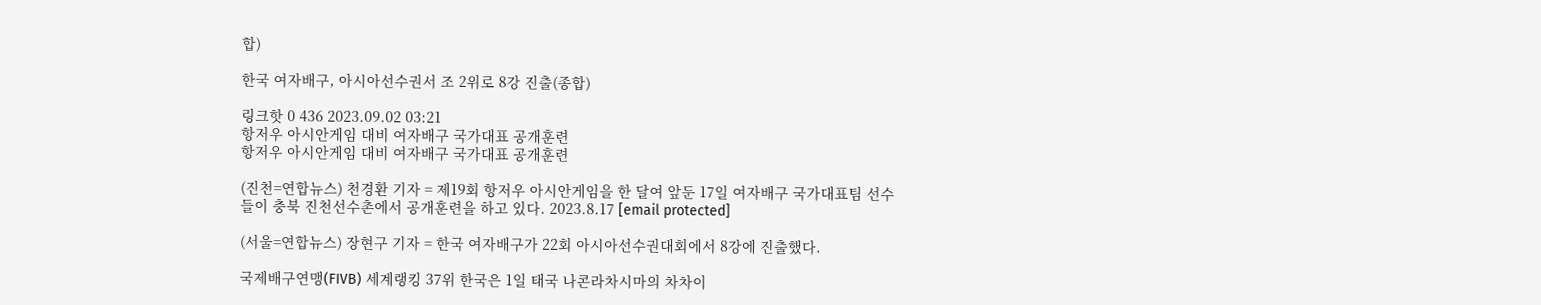합)

한국 여자배구, 아시아선수권서 조 2위로 8강 진출(종합)

링크핫 0 436 2023.09.02 03:21
항저우 아시안게임 대비 여자배구 국가대표 공개훈련
항저우 아시안게임 대비 여자배구 국가대표 공개훈련

(진천=연합뉴스) 천경환 기자 = 제19회 항저우 아시안게임을 한 달여 앞둔 17일 여자배구 국가대표팀 선수들이 충북 진천선수촌에서 공개훈련을 하고 있다. 2023.8.17 [email protected]

(서울=연합뉴스) 장현구 기자 = 한국 여자배구가 22회 아시아선수권대회에서 8강에 진출했다.

국제배구연맹(FIVB) 세계랭킹 37위 한국은 1일 태국 나콘라차시마의 차차이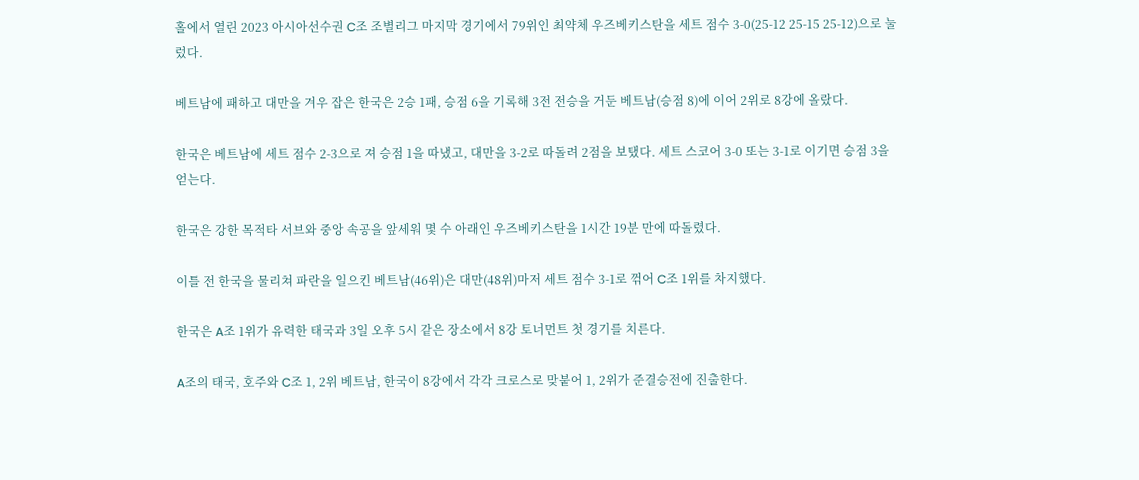홀에서 열린 2023 아시아선수권 C조 조별리그 마지막 경기에서 79위인 최약체 우즈베키스탄을 세트 점수 3-0(25-12 25-15 25-12)으로 눌렀다.

베트남에 패하고 대만을 겨우 잡은 한국은 2승 1패, 승점 6을 기록해 3전 전승을 거둔 베트남(승점 8)에 이어 2위로 8강에 올랐다.

한국은 베트남에 세트 점수 2-3으로 져 승점 1을 따냈고, 대만을 3-2로 따돌려 2점을 보탰다. 세트 스코어 3-0 또는 3-1로 이기면 승점 3을 얻는다.

한국은 강한 목적타 서브와 중앙 속공을 앞세워 몇 수 아래인 우즈베키스탄을 1시간 19분 만에 따돌렸다.

이틀 전 한국을 물리쳐 파란을 일으킨 베트남(46위)은 대만(48위)마저 세트 점수 3-1로 꺾어 C조 1위를 차지했다.

한국은 A조 1위가 유력한 태국과 3일 오후 5시 같은 장소에서 8강 토너먼트 첫 경기를 치른다.

A조의 태국, 호주와 C조 1, 2위 베트남, 한국이 8강에서 각각 크로스로 맞붙어 1, 2위가 준결승전에 진출한다.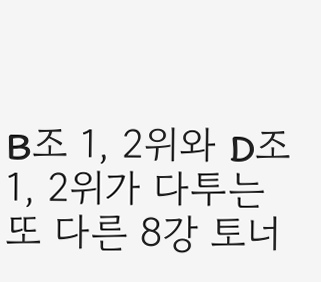B조 1, 2위와 D조 1, 2위가 다투는 또 다른 8강 토너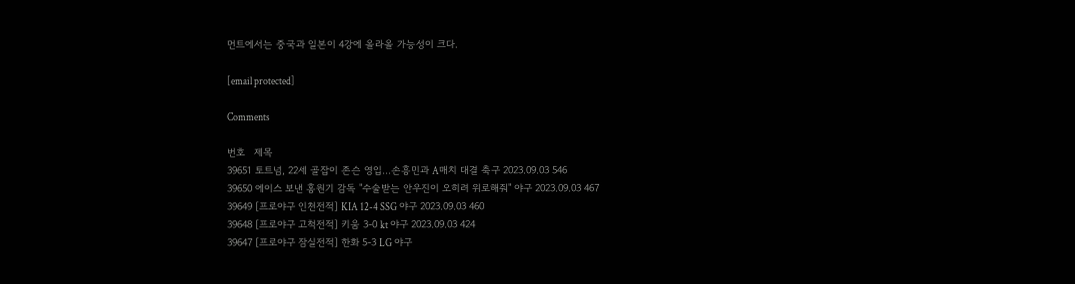먼트에서는 중국과 일본이 4강에 올라올 가능성이 크다.

[email protected]

Comments

번호   제목
39651 토트넘, 22세 골잡이 존슨 영입…손흥민과 A매치 대결 축구 2023.09.03 546
39650 에이스 보낸 홍원기 감독 "수술받는 안우진이 오히려 위로해줘" 야구 2023.09.03 467
39649 [프로야구 인천전적] KIA 12-4 SSG 야구 2023.09.03 460
39648 [프로야구 고척전적] 키움 3-0 kt 야구 2023.09.03 424
39647 [프로야구 잠실전적] 한화 5-3 LG 야구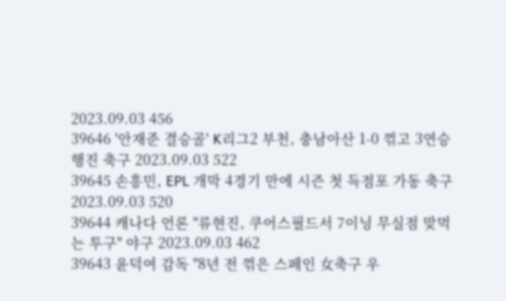2023.09.03 456
39646 '안재준 결승골' K리그2 부천, 충남아산 1-0 꺾고 3연승 행진 축구 2023.09.03 522
39645 손흥민, EPL 개막 4경기 만에 시즌 첫 득점포 가동 축구 2023.09.03 520
39644 캐나다 언론 "류현진, 쿠어스필드서 7이닝 무실점 맞먹는 투구" 야구 2023.09.03 462
39643 윤덕여 감독 "8년 전 꺾은 스페인 女축구 우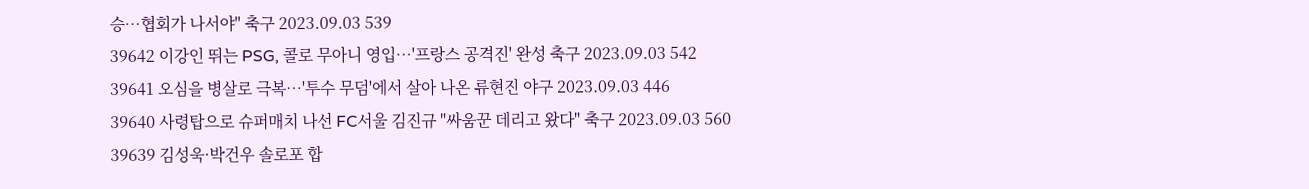승…협회가 나서야" 축구 2023.09.03 539
39642 이강인 뛰는 PSG, 콜로 무아니 영입…'프랑스 공격진' 완성 축구 2023.09.03 542
39641 오심을 병살로 극복…'투수 무덤'에서 살아 나온 류현진 야구 2023.09.03 446
39640 사령탑으로 슈퍼매치 나선 FC서울 김진규 "싸움꾼 데리고 왔다" 축구 2023.09.03 560
39639 김성욱·박건우 솔로포 합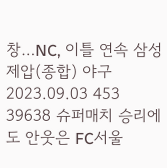창…NC, 이틀 연속 삼성 제압(종합) 야구 2023.09.03 453
39638 슈퍼매치 승리에도 안웃은 FC서울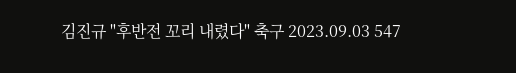김진규 "후반전 꼬리 내렸다" 축구 2023.09.03 547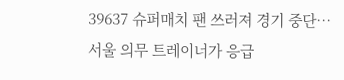39637 슈퍼매치 팬 쓰러져 경기 중단…서울 의무 트레이너가 응급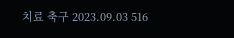치료 축구 2023.09.03 516